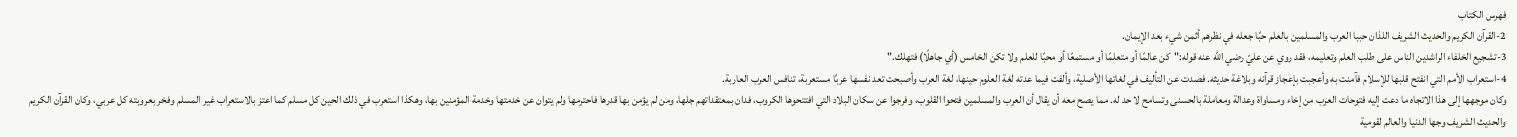فهرس الكتاب
2-القرآن الكريم والحديث الشريف اللذان حببا العرب والمسلمين بالعلم حبًا جعله في نظرهم أثمن شيء بعد الإيمان.
3-تشجيع الخلفاء الراشدين الناس على طلب العلم وتعليمه، فقد روي عن عليّ رضي الله عنه قوله:"كن عالمًا أو متعلمًا أو مستمعًا أو محبًا للعلم ولا تكن الخامس (أي جاهلًا) فتهلك."
4-استعراب الأمم التي انفتح قلبها للإسلام فآمنت به وأعجبت بإعجاز قرآنه وبلاغة حديثه. فصدت عن التأليف في لغاتها الأصلية، وألفت فيما عدته لغة العلوم حينها، لغة العرب وأصبحت تعد نفسها عربًا مستعربة، تنافس العرب العاربة.
وكان موجهها إلى هذا الاتجاه ما دعت إليه فتوحات العرب من إخاء ومساواة وعدالة ومعاملة بالحسنى وتسامح لا حد له. مما يصح معه أن يقال أن العرب والمسلمين فتحوا القلوب، وفرجوا عن سكان البلاد التي افتتحوها الكروب، فدان بمعتقداتهم جلها، ومن لم يؤمن بها قدرها فاحترمها ولم يتوان عن خدمتها وخدمة المؤمنين بها، وهكذا استعرب في ذلك الحين كل مسلم كما اعتز بالاستعراب غير المسلم وفخر بعروبته كل عربي، وكان القرآن الكريم والحديث الشريف وجها الدنيا والعالم لقومية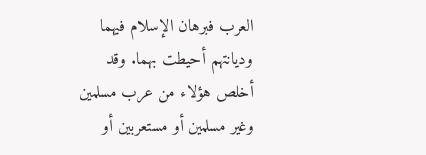العرب فبرهان الإسلام فيهما وديانتهم أحيطت بهما. وقد أخلص هؤلاء من عرب مسلمين وغير مسلمين أو مستعربين أو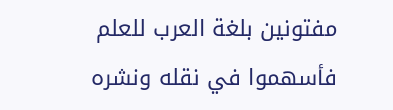مفتونين بلغة العرب للعلم فأسهموا في نقله ونشره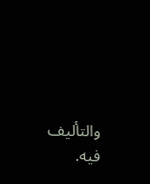والتأليف فيه.